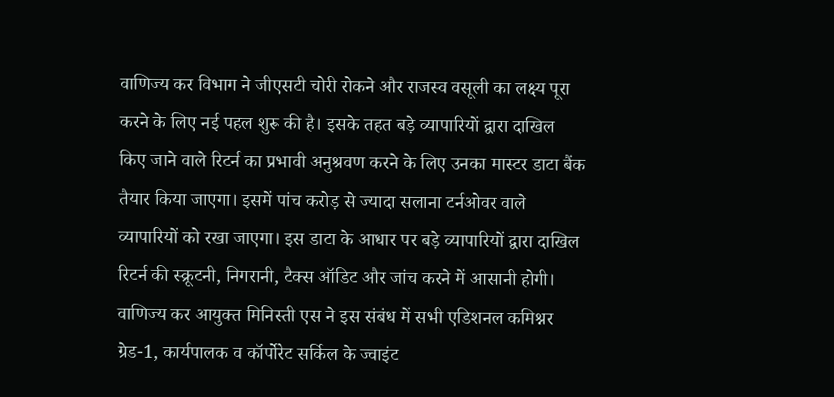वाणिज्य कर विभाग ने जीएसटी चोरी रोकने और राजस्व वसूली का लक्ष्य पूरा करने के लिए नई पहल शुरू की है। इसके तहत बड़े व्यापारियों द्वारा दाखिल किए जाने वाले रिटर्न का प्रभावी अनुश्रवण करने के लिए उनका मास्टर डाटा बैंक तैयार किया जाएगा। इसमें पांच करोड़ से ज्यादा सलाना टर्नओवर वाले व्यापारियों को रखा जाएगा। इस डाटा के आधार पर बड़े व्यापारियों द्वारा दाखिल रिटर्न की स्क्रूटनी, निगरानी, टैक्स ऑडिट और जांच करने में आसानी होगी।
वाणिज्य कर आयुक्त मिनिस्ती एस ने इस संबंध में सभी एडिशनल कमिश्नर ग्रेड-1, कार्यपालक व कॉर्पोरेट सर्किल के ज्वाइंट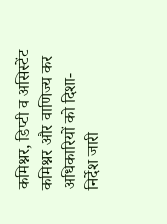कमिश्नर, डिप्टी व असिस्टेंट कमिश्नर और वाणिज्य कर अधिकारियों को दिशा-निर्देश जारी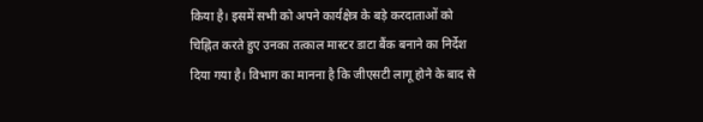किया है। इसमें सभी को अपने कार्यक्षेत्र के बड़े करदाताओं को चिह्नित करते हुए उनका तत्काल मास्टर डाटा बैंक बनाने का निर्देश दिया गया है। विभाग का मानना है कि जीएसटी लागू होने के बाद से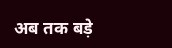अब तक बड़े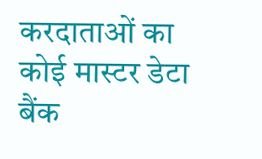करदाताओं का कोई मास्टर डेटा बैंक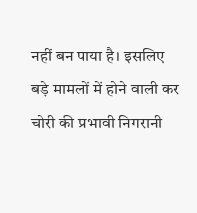नहीं बन पाया है। इसलिए बड़े मामलों में होने वाली कर चोरी की प्रभावी निगरानी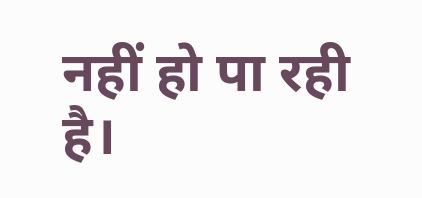नहीं हो पा रही है।